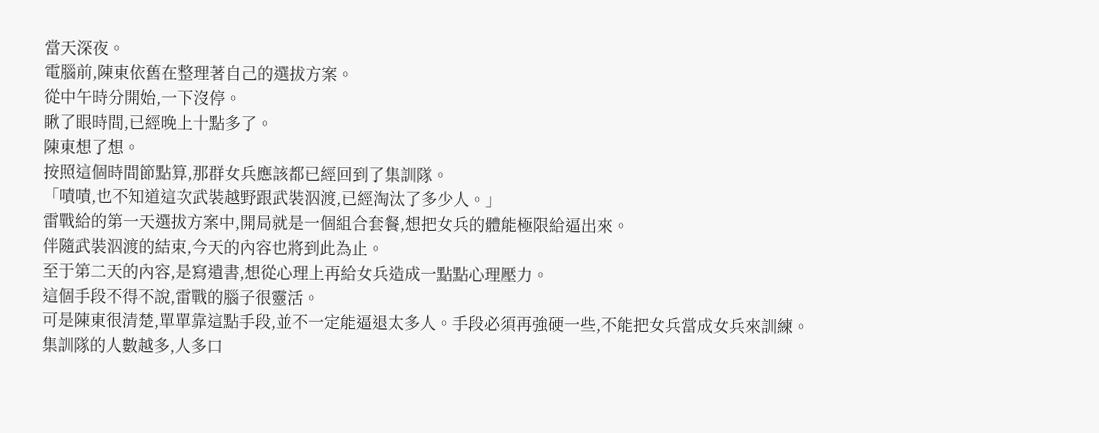當天深夜。
電腦前,陳東依舊在整理著自己的選拔方案。
從中午時分開始,一下沒停。
瞅了眼時間,已經晚上十點多了。
陳東想了想。
按照這個時間節點算,那群女兵應該都已經回到了集訓隊。
「嘖嘖,也不知道這次武裝越野跟武裝泅渡,已經淘汰了多少人。」
雷戰給的第一天選拔方案中,開局就是一個組合套餐,想把女兵的體能極限給逼出來。
伴隨武裝泅渡的結束,今天的內容也將到此為止。
至于第二天的內容,是寫遺書,想從心理上再給女兵造成一點點心理壓力。
這個手段不得不說,雷戰的腦子很靈活。
可是陳東很清楚,單單靠這點手段,並不一定能逼退太多人。手段必須再強硬一些,不能把女兵當成女兵來訓練。
集訓隊的人數越多,人多口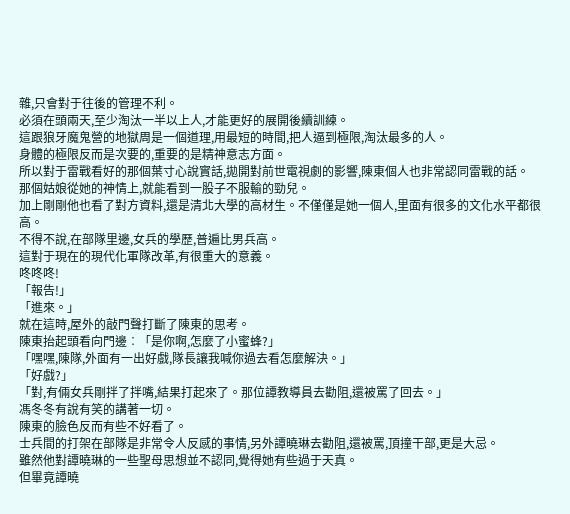雜,只會對于往後的管理不利。
必須在頭兩天,至少淘汰一半以上人,才能更好的展開後續訓練。
這跟狼牙魔鬼營的地獄周是一個道理,用最短的時間,把人逼到極限,淘汰最多的人。
身體的極限反而是次要的,重要的是精神意志方面。
所以對于雷戰看好的那個葉寸心說實話,拋開對前世電視劇的影響,陳東個人也非常認同雷戰的話。
那個姑娘從她的神情上,就能看到一股子不服輸的勁兒。
加上剛剛他也看了對方資料,還是清北大學的高材生。不僅僅是她一個人,里面有很多的文化水平都很高。
不得不說,在部隊里邊,女兵的學歷,普遍比男兵高。
這對于現在的現代化軍隊改革,有很重大的意義。
咚咚咚!
「報告!」
「進來。」
就在這時,屋外的敲門聲打斷了陳東的思考。
陳東抬起頭看向門邊︰「是你啊,怎麼了小蜜蜂?」
「嘿嘿,陳隊,外面有一出好戲,隊長讓我喊你過去看怎麼解決。」
「好戲?」
「對,有倆女兵剛拌了拌嘴,結果打起來了。那位譚教導員去勸阻,還被罵了回去。」
馮冬冬有說有笑的講著一切。
陳東的臉色反而有些不好看了。
士兵間的打架在部隊是非常令人反感的事情,另外譚曉琳去勸阻,還被罵,頂撞干部,更是大忌。
雖然他對譚曉琳的一些聖母思想並不認同,覺得她有些過于天真。
但畢竟譚曉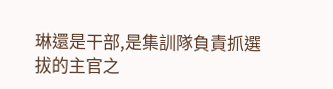琳還是干部,是集訓隊負責抓選拔的主官之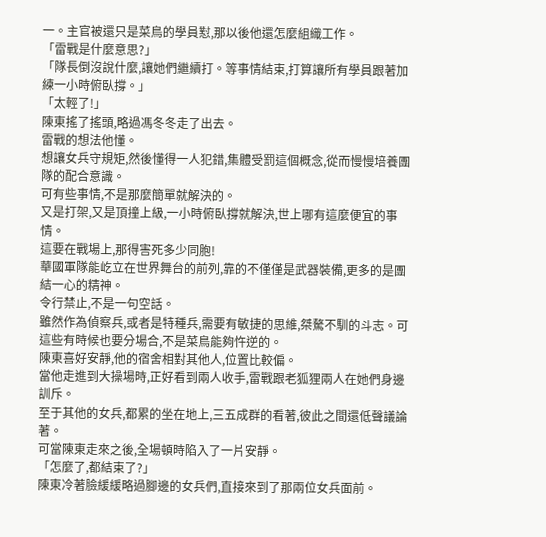一。主官被還只是菜鳥的學員懟,那以後他還怎麼組織工作。
「雷戰是什麼意思?」
「隊長倒沒說什麼,讓她們繼續打。等事情結束,打算讓所有學員跟著加練一小時俯臥撐。」
「太輕了!」
陳東搖了搖頭,略過馮冬冬走了出去。
雷戰的想法他懂。
想讓女兵守規矩,然後懂得一人犯錯,集體受罰這個概念,從而慢慢培養團隊的配合意識。
可有些事情,不是那麼簡單就解決的。
又是打架,又是頂撞上級,一小時俯臥撐就解決,世上哪有這麼便宜的事情。
這要在戰場上,那得害死多少同胞!
華國軍隊能屹立在世界舞台的前列,靠的不僅僅是武器裝備,更多的是團結一心的精神。
令行禁止,不是一句空話。
雖然作為偵察兵,或者是特種兵,需要有敏捷的思維,桀驁不馴的斗志。可這些有時候也要分場合,不是菜鳥能夠忤逆的。
陳東喜好安靜,他的宿舍相對其他人,位置比較偏。
當他走進到大操場時,正好看到兩人收手,雷戰跟老狐狸兩人在她們身邊訓斥。
至于其他的女兵,都累的坐在地上,三五成群的看著,彼此之間還低聲議論著。
可當陳東走來之後,全場頓時陷入了一片安靜。
「怎麼了,都結束了?」
陳東冷著臉緩緩略過腳邊的女兵們,直接來到了那兩位女兵面前。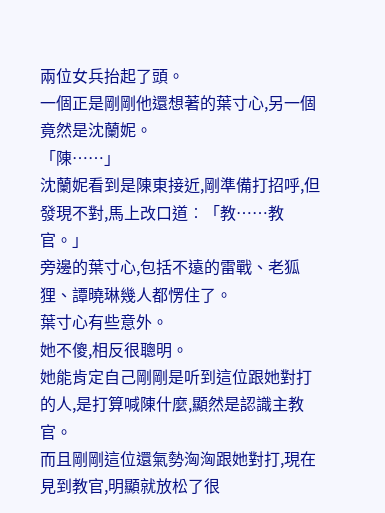兩位女兵抬起了頭。
一個正是剛剛他還想著的葉寸心,另一個竟然是沈蘭妮。
「陳……」
沈蘭妮看到是陳東接近,剛準備打招呼,但發現不對,馬上改口道︰「教……教官。」
旁邊的葉寸心,包括不遠的雷戰、老狐狸、譚曉琳幾人都愣住了。
葉寸心有些意外。
她不傻,相反很聰明。
她能肯定自己剛剛是听到這位跟她對打的人,是打算喊陳什麼,顯然是認識主教官。
而且剛剛這位還氣勢洶洶跟她對打,現在見到教官,明顯就放松了很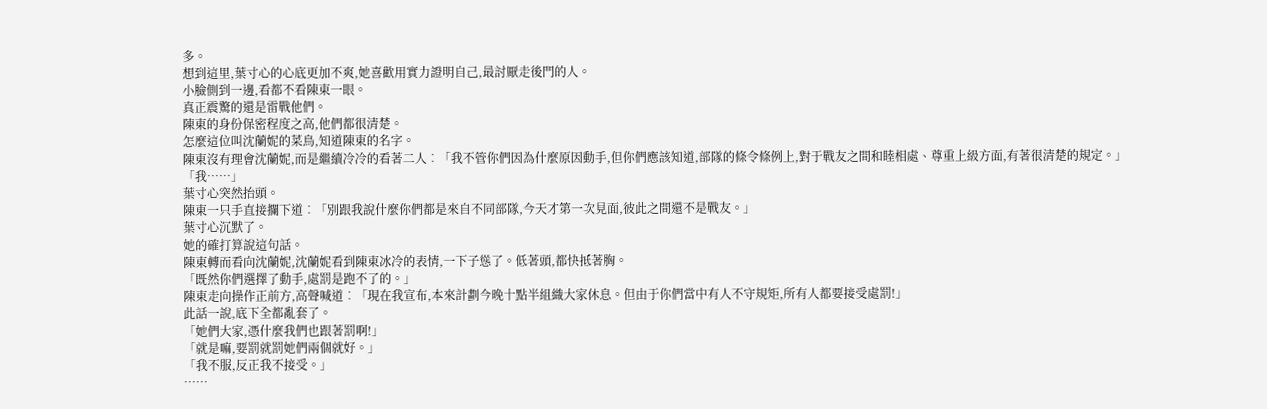多。
想到這里,葉寸心的心底更加不爽,她喜歡用實力證明自己,最討厭走後門的人。
小臉側到一邊,看都不看陳東一眼。
真正震驚的還是雷戰他們。
陳東的身份保密程度之高,他們都很清楚。
怎麼這位叫沈蘭妮的菜鳥,知道陳東的名字。
陳東沒有理會沈蘭妮,而是繼續冷冷的看著二人︰「我不管你們因為什麼原因動手,但你們應該知道,部隊的條令條例上,對于戰友之間和睦相處、尊重上級方面,有著很清楚的規定。」
「我……」
葉寸心突然抬頭。
陳東一只手直接攔下道︰「別跟我說什麼你們都是來自不同部隊,今天才第一次見面,彼此之間還不是戰友。」
葉寸心沉默了。
她的確打算說這句話。
陳東轉而看向沈蘭妮,沈蘭妮看到陳東冰冷的表情,一下子慫了。低著頭,都快抵著胸。
「既然你們選擇了動手,處罰是跑不了的。」
陳東走向操作正前方,高聲喊道︰「現在我宣布,本來計劃今晚十點半組織大家休息。但由于你們當中有人不守規矩,所有人都要接受處罰!」
此話一說,底下全都亂套了。
「她們大家,憑什麼我們也跟著罰啊!」
「就是嘛,要罰就罰她們兩個就好。」
「我不服,反正我不接受。」
……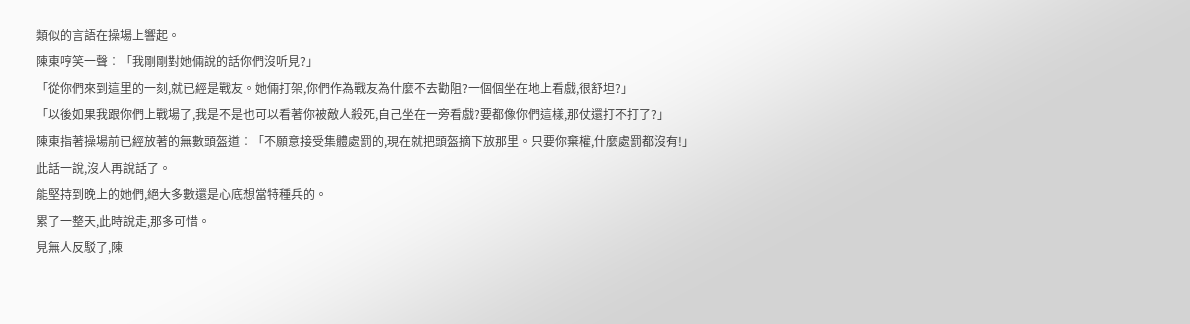類似的言語在操場上響起。
陳東哼笑一聲︰「我剛剛對她倆說的話你們沒听見?」
「從你們來到這里的一刻,就已經是戰友。她倆打架,你們作為戰友為什麼不去勸阻?一個個坐在地上看戲,很舒坦?」
「以後如果我跟你們上戰場了,我是不是也可以看著你被敵人殺死,自己坐在一旁看戲?要都像你們這樣,那仗還打不打了?」
陳東指著操場前已經放著的無數頭盔道︰「不願意接受集體處罰的,現在就把頭盔摘下放那里。只要你棄權,什麼處罰都沒有!」
此話一說,沒人再說話了。
能堅持到晚上的她們,絕大多數還是心底想當特種兵的。
累了一整天,此時說走,那多可惜。
見無人反駁了,陳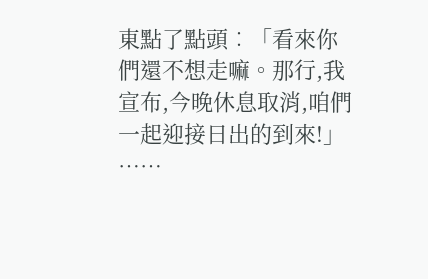東點了點頭︰「看來你們還不想走嘛。那行,我宣布,今晚休息取消,咱們一起迎接日出的到來!」
……